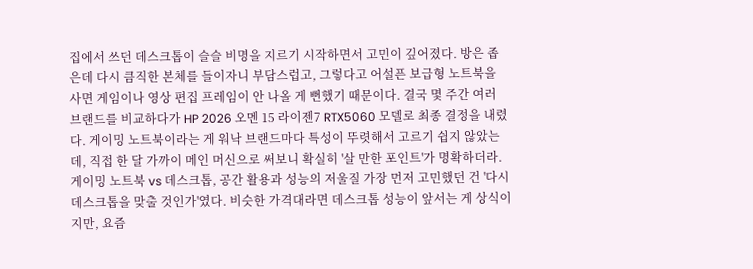집에서 쓰던 데스크톱이 슬슬 비명을 지르기 시작하면서 고민이 깊어졌다. 방은 좁은데 다시 큼직한 본체를 들이자니 부담스럽고, 그렇다고 어설픈 보급형 노트북을 사면 게임이나 영상 편집 프레임이 안 나올 게 뻔했기 때문이다. 결국 몇 주간 여러 브랜드를 비교하다가 HP 2026 오멘 15 라이젠7 RTX5060 모델로 최종 결정을 내렸다. 게이밍 노트북이라는 게 워낙 브랜드마다 특성이 뚜렷해서 고르기 쉽지 않았는데, 직접 한 달 가까이 메인 머신으로 써보니 확실히 '살 만한 포인트'가 명확하더라. 게이밍 노트북 vs 데스크톱, 공간 활용과 성능의 저울질 가장 먼저 고민했던 건 '다시 데스크톱을 맞출 것인가'였다. 비슷한 가격대라면 데스크톱 성능이 앞서는 게 상식이지만, 요즘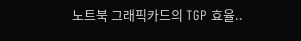노트북 그래픽카드의 TGP 효율..